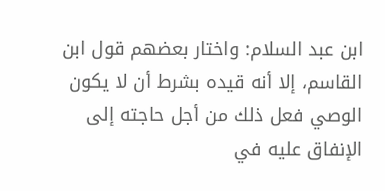ابن عبد السلام: واختار بعضهم قول ابن القاسم، إلا أنه قيده بشرط أن لا يكون الوصي فعل ذلك من أجل حاجته إلى الإنفاق عليه في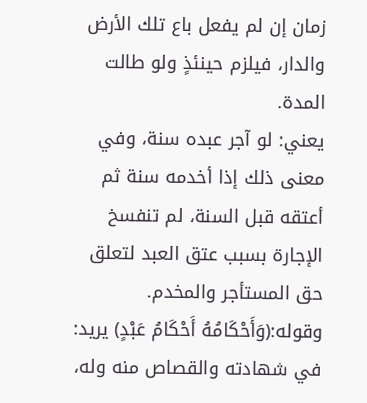زمان إن لم يفعل باع تلك الأرض والدار، فيلزم حينئذٍ ولو طالت المدة.
يعني: لو آجر عبده سنة، وفي معنى ذلك إذا أخدمه سنة ثم أعتقه قبل السنة، لم تنفسخ الإجارة بسبب عتق العبد لتعلق حق المستأجر والمخدم.
وقوله:(وَأَحْكَامُهُ أَحْكَامُ عَبْدٍ) يريد: في شهادته والقصاص منه وله،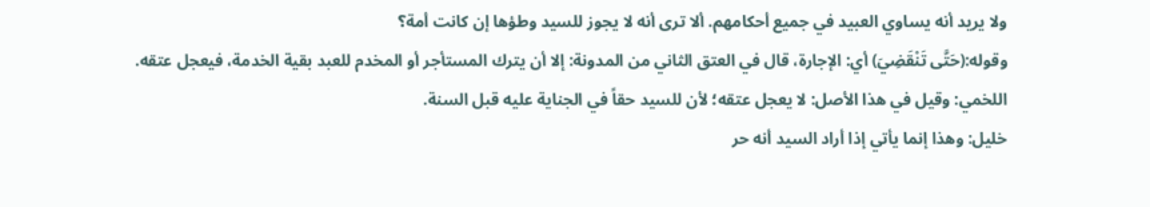ولا يريد أنه يساوي العبيد في جميع أحكامهم. ألا ترى أنه لا يجوز للسيد وطؤها إن كانت أمة؟
وقوله:(حَتَّى تَنْقَضِيَ) أي: الإجارة، قال في العتق الثاني من المدونة: إلا أن يترك المستأجر أو المخدم للعبد بقية الخدمة، فيعجل عتقه.
اللخمي: وقيل في هذا الأصل: لا يعجل عتقه؛ لأن للسيد حقاً في الجناية عليه قبل السنة.
خليل: وهذا إنما يأتي إذا أراد السيد أنه حر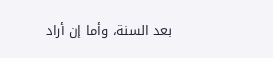بعد السنة، وأما إن أراد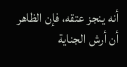أنه ينجز عتقه، فإن الظاهر أن أرش الجناية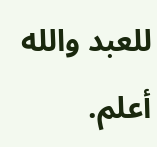للعبد والله أعلم.